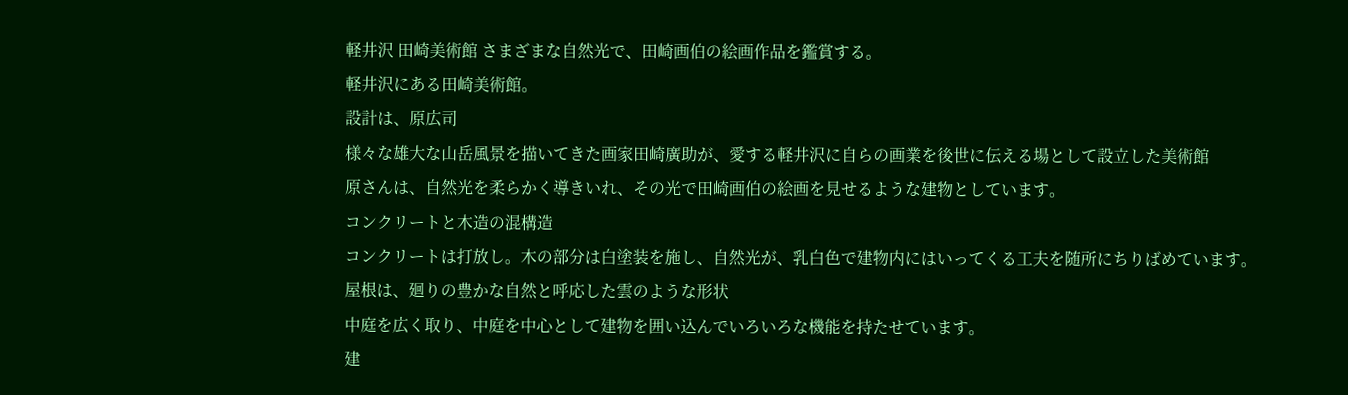軽井沢 田崎美術館 さまざまな自然光で、田崎画伯の絵画作品を鑑賞する。
軽井沢にある田崎美術館。
設計は、原広司
様々な雄大な山岳風景を描いてきた画家田崎廣助が、愛する軽井沢に自らの画業を後世に伝える場として設立した美術館
原さんは、自然光を柔らかく導きいれ、その光で田崎画伯の絵画を見せるような建物としています。
コンクリートと木造の混構造
コンクリートは打放し。木の部分は白塗装を施し、自然光が、乳白色で建物内にはいってくる工夫を随所にちりばめています。
屋根は、廻りの豊かな自然と呼応した雲のような形状
中庭を広く取り、中庭を中心として建物を囲い込んでいろいろな機能を持たせています。
建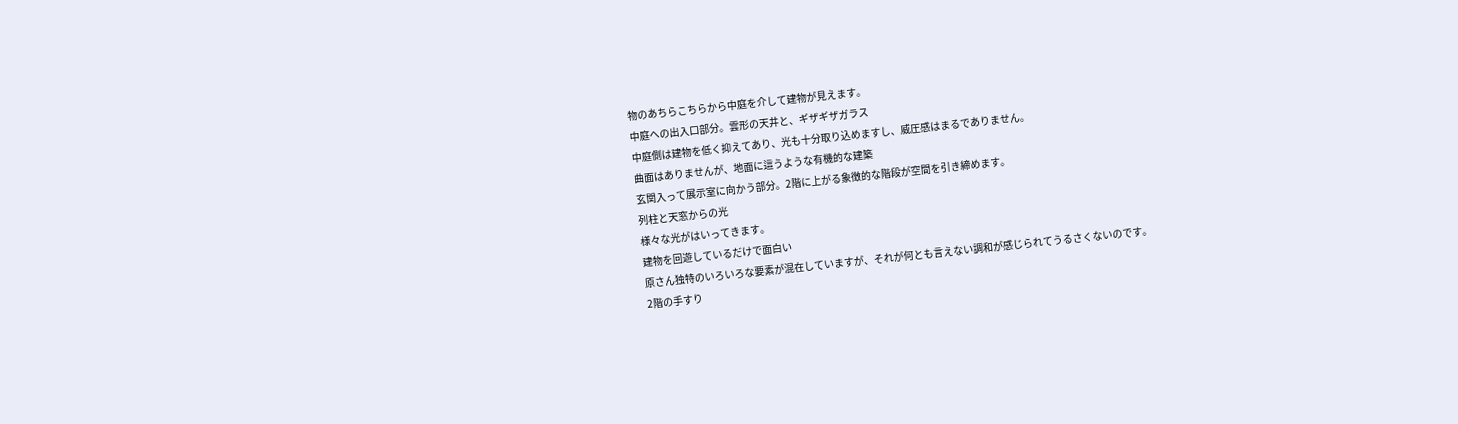物のあちらこちらから中庭を介して建物が見えます。
中庭への出入口部分。雲形の天井と、ギザギザガラス
中庭側は建物を低く抑えてあり、光も十分取り込めますし、威圧感はまるでありません。
曲面はありませんが、地面に這うような有機的な建築
玄関入って展示室に向かう部分。2階に上がる象徴的な階段が空間を引き締めます。
列柱と天窓からの光
様々な光がはいってきます。
建物を回遊しているだけで面白い
原さん独特のいろいろな要素が混在していますが、それが何とも言えない調和が感じられてうるさくないのです。
2階の手すり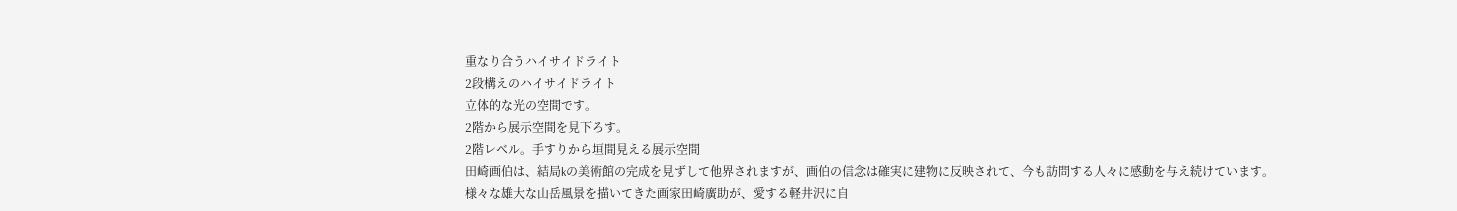重なり合うハイサイドライト
2段構えのハイサイドライト
立体的な光の空間です。
2階から展示空間を見下ろす。
2階レベル。手すりから垣間見える展示空間
田崎画伯は、結局kの美術館の完成を見ずして他界されますが、画伯の信念は確実に建物に反映されて、今も訪問する人々に感動を与え続けています。
様々な雄大な山岳風景を描いてきた画家田崎廣助が、愛する軽井沢に自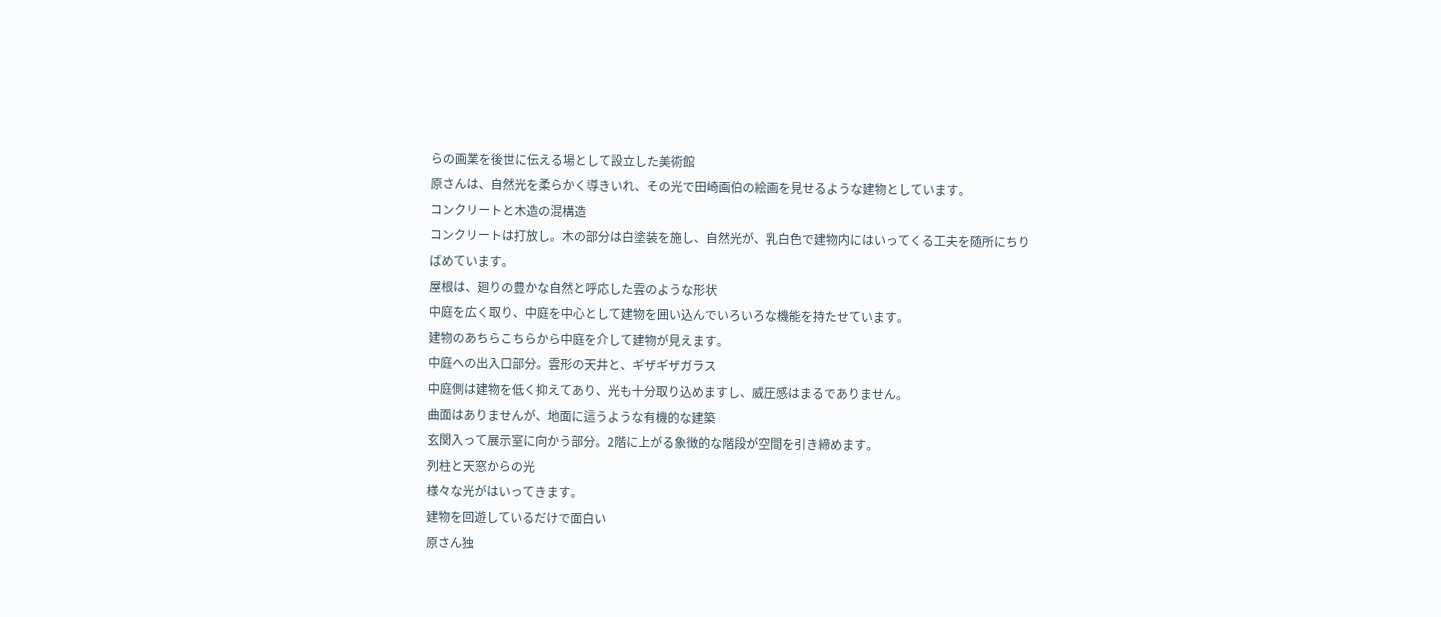らの画業を後世に伝える場として設立した美術館
原さんは、自然光を柔らかく導きいれ、その光で田崎画伯の絵画を見せるような建物としています。
コンクリートと木造の混構造
コンクリートは打放し。木の部分は白塗装を施し、自然光が、乳白色で建物内にはいってくる工夫を随所にちりばめています。
屋根は、廻りの豊かな自然と呼応した雲のような形状
中庭を広く取り、中庭を中心として建物を囲い込んでいろいろな機能を持たせています。
建物のあちらこちらから中庭を介して建物が見えます。
中庭への出入口部分。雲形の天井と、ギザギザガラス
中庭側は建物を低く抑えてあり、光も十分取り込めますし、威圧感はまるでありません。
曲面はありませんが、地面に這うような有機的な建築
玄関入って展示室に向かう部分。2階に上がる象徴的な階段が空間を引き締めます。
列柱と天窓からの光
様々な光がはいってきます。
建物を回遊しているだけで面白い
原さん独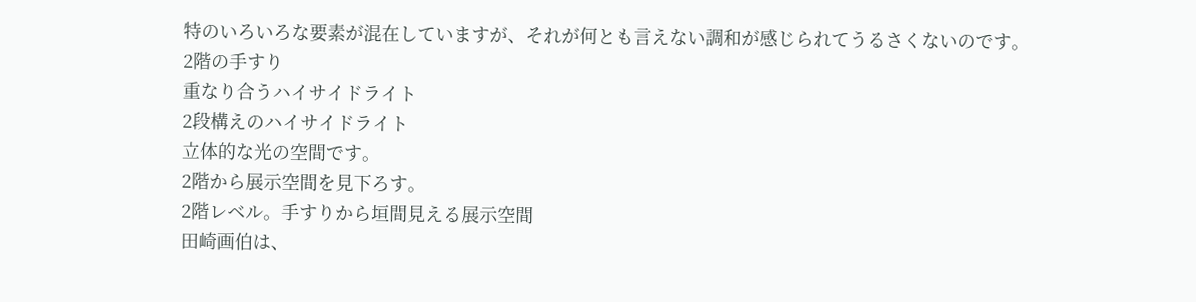特のいろいろな要素が混在していますが、それが何とも言えない調和が感じられてうるさくないのです。
2階の手すり
重なり合うハイサイドライト
2段構えのハイサイドライト
立体的な光の空間です。
2階から展示空間を見下ろす。
2階レベル。手すりから垣間見える展示空間
田崎画伯は、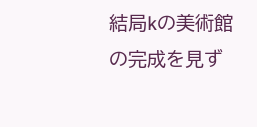結局kの美術館の完成を見ず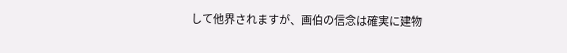して他界されますが、画伯の信念は確実に建物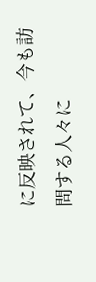に反映されて、今も訪問する人々に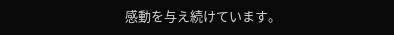感動を与え続けています。